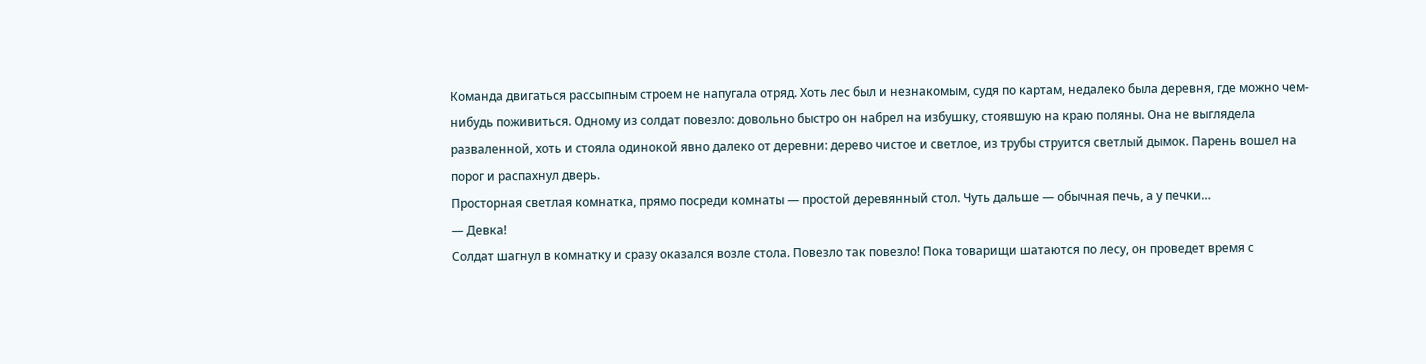Команда двигаться рассыпным строем не напугала отряд. Хоть лес был и незнакомым, судя по картам, недалеко была деревня, где можно чем-нибудь поживиться. Одному из солдат повезло: довольно быстро он набрел на избушку, стоявшую на краю поляны. Она не выглядела разваленной, хоть и стояла одинокой явно далеко от деревни: дерево чистое и светлое, из трубы струится светлый дымок. Парень вошел на порог и распахнул дверь.
Просторная светлая комнатка, прямо посреди комнаты — простой деревянный стол. Чуть дальше — обычная печь, а у печки…
— Девка!
Солдат шагнул в комнатку и сразу оказался возле стола. Повезло так повезло! Пока товарищи шатаются по лесу, он проведет время с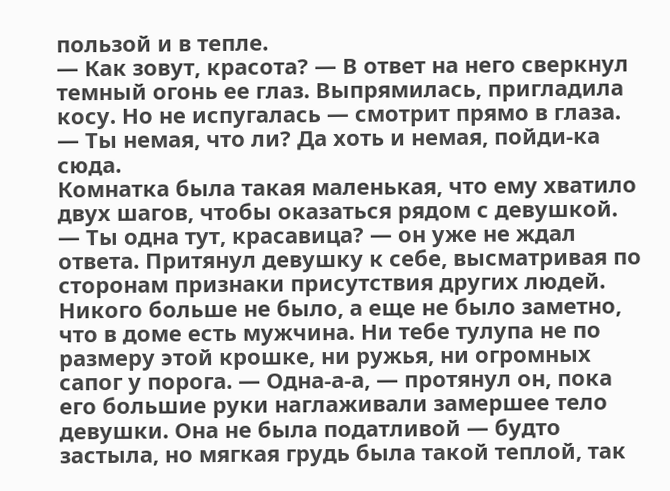пользой и в тепле.
— Как зовут, красота? — В ответ на него сверкнул темный огонь ее глаз. Выпрямилась, пригладила косу. Но не испугалась — смотрит прямо в глаза.
— Ты немая, что ли? Да хоть и немая, пойди-ка сюда.
Комнатка была такая маленькая, что ему хватило двух шагов, чтобы оказаться рядом с девушкой.
— Ты одна тут, красавица? — он уже не ждал ответа. Притянул девушку к себе, высматривая по сторонам признаки присутствия других людей. Никого больше не было, а еще не было заметно, что в доме есть мужчина. Ни тебе тулупа не по размеру этой крошке, ни ружья, ни огромных сапог у порога. — Одна-а-а, — протянул он, пока его большие руки наглаживали замершее тело девушки. Она не была податливой — будто застыла, но мягкая грудь была такой теплой, так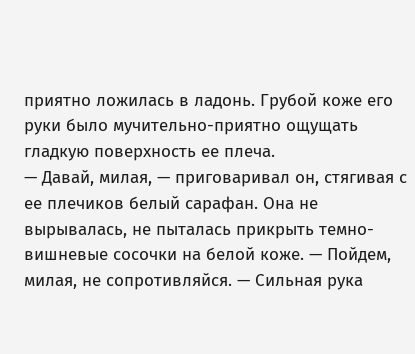приятно ложилась в ладонь. Грубой коже его руки было мучительно-приятно ощущать гладкую поверхность ее плеча.
— Давай, милая, — приговаривал он, стягивая с ее плечиков белый сарафан. Она не вырывалась, не пыталась прикрыть темно-вишневые сосочки на белой коже. — Пойдем, милая, не сопротивляйся. — Сильная рука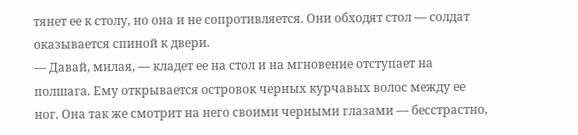тянет ее к столу, но она и не сопротивляется. Они обходят стол — солдат оказывается спиной к двери.
— Давай, милая, — кладет ее на стол и на мгновение отступает на полшага. Ему открывается островок черных курчавых волос между ее ног. Она так же смотрит на него своими черными глазами — бесстрастно,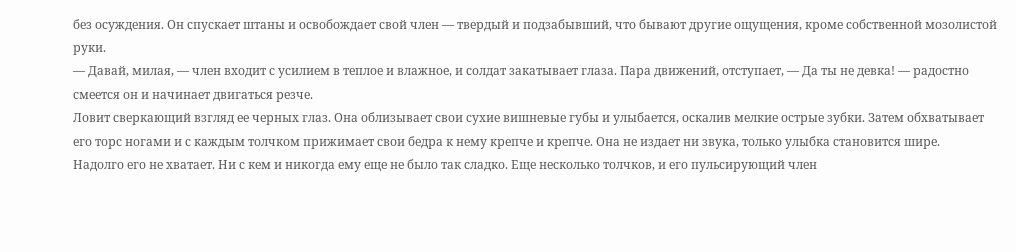без осуждения. Он спускает штаны и освобождает свой член — твердый и подзабывший, что бывают другие ощущения, кроме собственной мозолистой руки.
— Давай, милая, — член входит с усилием в теплое и влажное, и солдат закатывает глаза. Пара движений, отступает, — Да ты не девка! — радостно смеется он и начинает двигаться резче.
Ловит сверкающий взгляд ее черных глаз. Она облизывает свои сухие вишневые губы и улыбается, оскалив мелкие острые зубки. Затем обхватывает его торс ногами и с каждым толчком прижимает свои бедра к нему крепче и крепче. Она не издает ни звука, только улыбка становится шире.
Надолго его не хватает. Ни с кем и никогда ему еще не было так сладко. Еще несколько толчков, и его пульсирующий член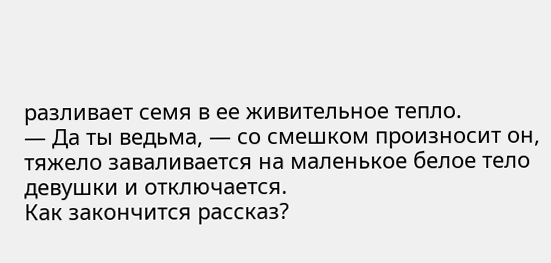разливает семя в ее живительное тепло.
— Да ты ведьма, — со смешком произносит он, тяжело заваливается на маленькое белое тело девушки и отключается.
Как закончится рассказ?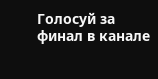Голосуй за финал в канале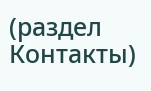(раздел Контакты)